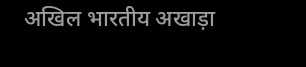अखिल भारतीय अखाड़ा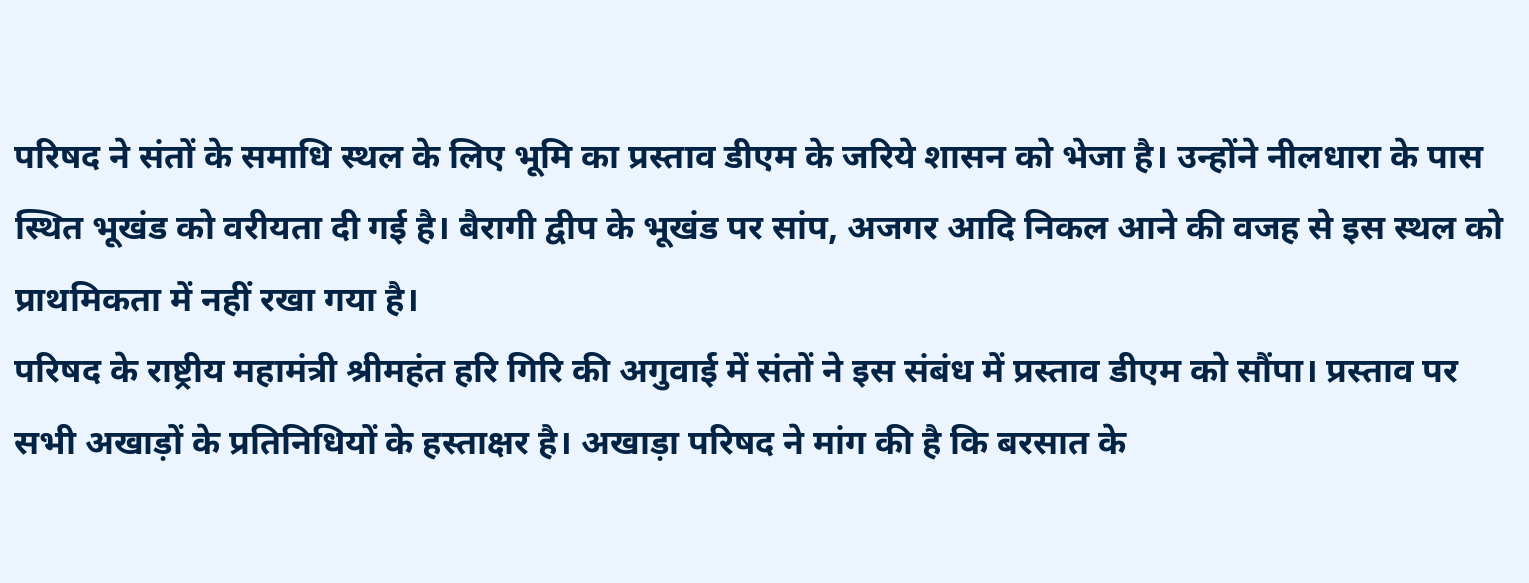परिषद ने संतों के समाधि स्थल के लिए भूमि का प्रस्ताव डीएम के जरिये शासन को भेजा है। उन्होंने नीलधारा के पास स्थित भूखंड को वरीयता दी गई है। बैरागी द्वीप के भूखंड पर सांप, अजगर आदि निकल आने की वजह से इस स्थल को प्राथमिकता में नहीं रखा गया है।
परिषद के राष्ट्रीय महामंत्री श्रीमहंत हरि गिरि की अगुवाई में संतों ने इस संबंध में प्रस्ताव डीएम को सौंपा। प्रस्ताव पर सभी अखाड़ों के प्रतिनिधियों के हस्ताक्षर है। अखाड़ा परिषद ने मांग की है कि बरसात के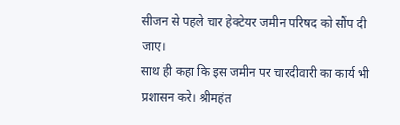सीजन से पहले चार हेक्टेयर जमीन परिषद को सौंप दी जाए।
साथ ही कहा कि इस जमीन पर चारदीवारी का कार्य भी प्रशासन करे। श्रीमहंत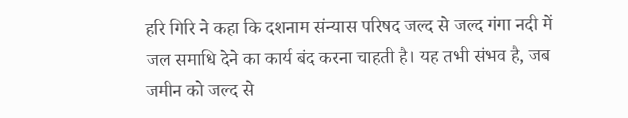हरि गिरि ने कहा कि दशनाम संन्यास परिषद जल्द से जल्द गंगा नदी में जल समाधि देने का कार्य बंद करना चाहती है। यह तभी संभव है, जब जमीन को जल्द से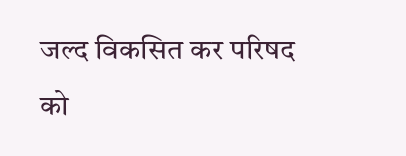जल्द विकसित कर परिषद को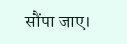सौंपा जाए।